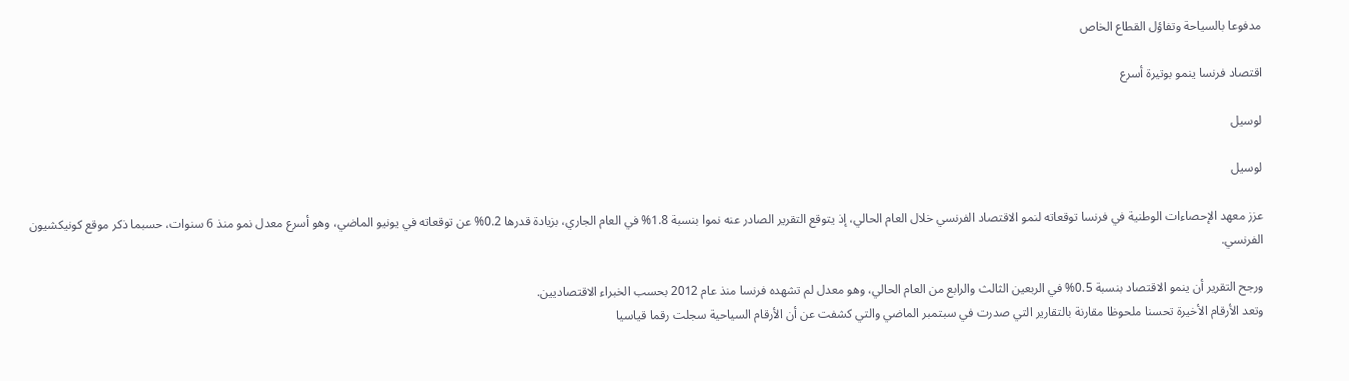مدفوعا بالسياحة وتفاؤل القطاع الخاص

اقتصاد فرنسا ينمو بوتيرة أسرع

لوسيل

لوسيل

عزز معهد الإحصاءات الوطنية في فرنسا توقعاته لنمو الاقتصاد الفرنسي خلال العام الحالي، إذ يتوقع التقرير الصادر عنه نموا بنسبة 1.8% في العام الجاري، بزيادة قدرها 0.2% عن توقعاته في يونيو الماضي، وهو أسرع معدل نمو منذ 6 سنوات، حسبما ذكر موقع كونيكشيون الفرنسي.

ورجح التقرير أن ينمو الاقتصاد بنسبة 0.5% في الربعين الثالث والرابع من العام الحالي، وهو معدل لم تشهده فرنسا منذ عام 2012 بحسب الخبراء الاقتصاديين.
وتعد الأرقام الأخيرة تحسنا ملحوظا مقارنة بالتقارير التي صدرت في سبتمبر الماضي والتي كشفت عن أن الأرقام السياحية سجلت رقما قياسيا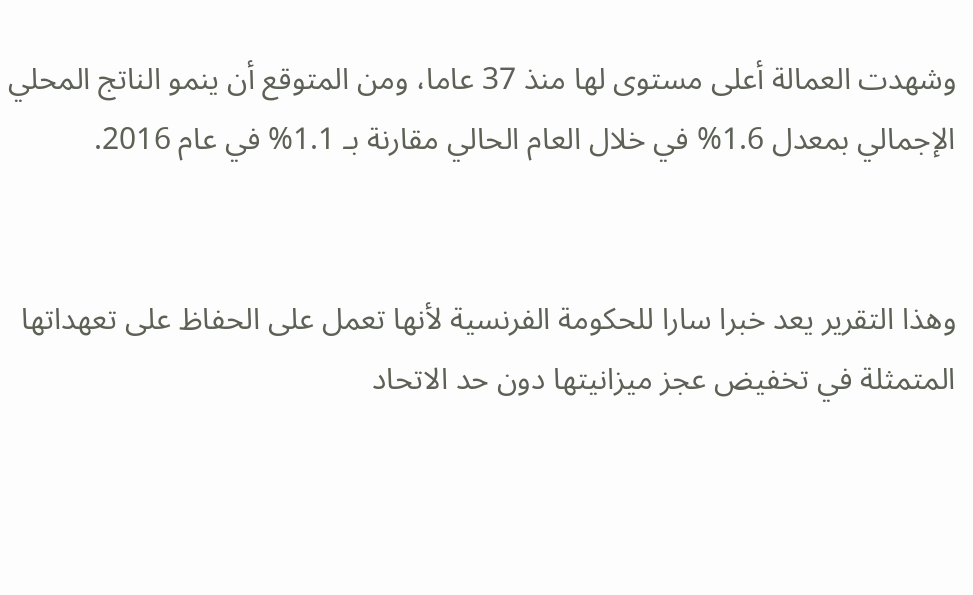وشهدت العمالة أعلى مستوى لها منذ 37 عاما، ومن المتوقع أن ينمو الناتج المحلي الإجمالي بمعدل 1.6% في خلال العام الحالي مقارنة بـ 1.1% في عام 2016.


وهذا التقرير يعد خبرا سارا للحكومة الفرنسية لأنها تعمل على الحفاظ على تعهداتها المتمثلة في تخفيض عجز ميزانيتها دون حد الاتحاد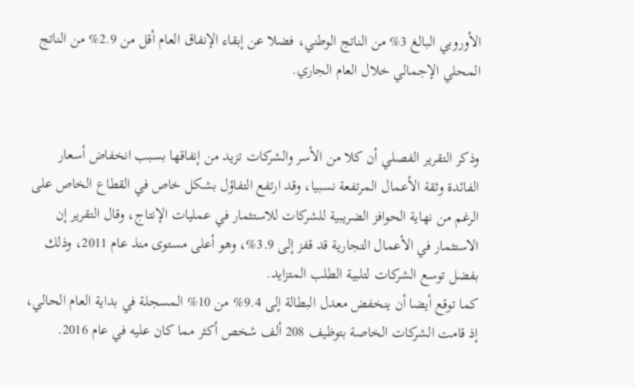الأوروبي البالغ 3% من الناتج الوطني، فضلا عن إبقاء الإنفاق العام أقل من 2.9% من الناتج المحلي الإجمالي خلال العام الجاري.


وذكر التقرير الفصلي أن كلا من الأسر والشركات تزيد من إنفاقها بسبب انخفاض أسعار الفائدة وثقة الأعمال المرتفعة نسبيا، وقد ارتفع التفاؤل بشكل خاص في القطاع الخاص على الرغم من نهاية الحوافز الضريبية للشركات للاستثمار في عمليات الإنتاج، وقال التقرير إن الاستثمار في الأعمال التجارية قد قفز إلى 3.9%، وهو أعلى مستوى منذ عام 2011، وذلك بفضل توسع الشركات لتلبية الطلب المتزايد.
كما توقع أيضا أن ينخفض معدل البطالة إلى 9.4% من 10% المسجلة في بداية العام الحالي، إذ قامت الشركات الخاصة بتوظيف 208 ألف شخص أكثر مما كان عليه في عام 2016.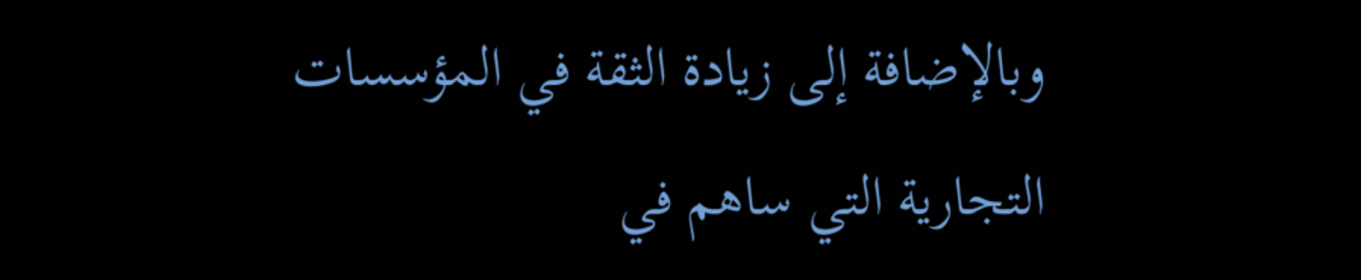وبالإضافة إلى زيادة الثقة في المؤسسات التجارية التي ساهم في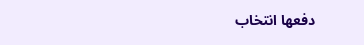دفعها انتخاب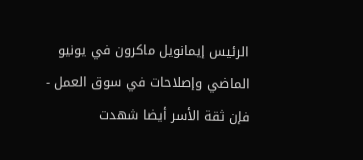الرئيس إيمانويل ماكرون في يونيو الماضي وإصلاحات في سوق العمل - فإن ثقة الأسر أيضا شهدت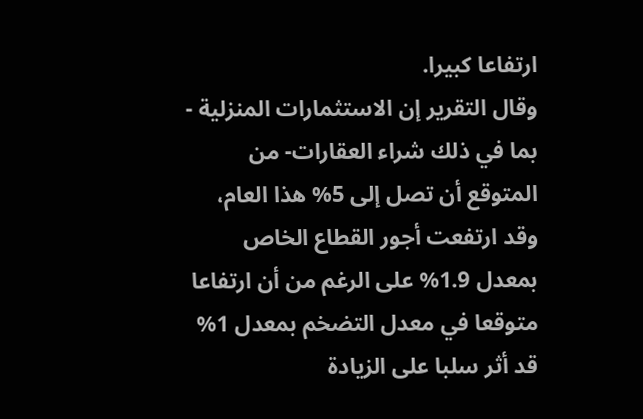ارتفاعا كبيرا.
وقال التقرير إن الاستثمارات المنزلية - بما في ذلك شراء العقارات- من المتوقع أن تصل إلى 5% هذا العام، وقد ارتفعت أجور القطاع الخاص بمعدل 1.9% على الرغم من أن ارتفاعا متوقعا في معدل التضخم بمعدل 1% قد أثر سلبا على الزيادة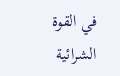في القوة الشرائية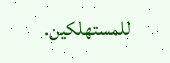للمستهلكين.